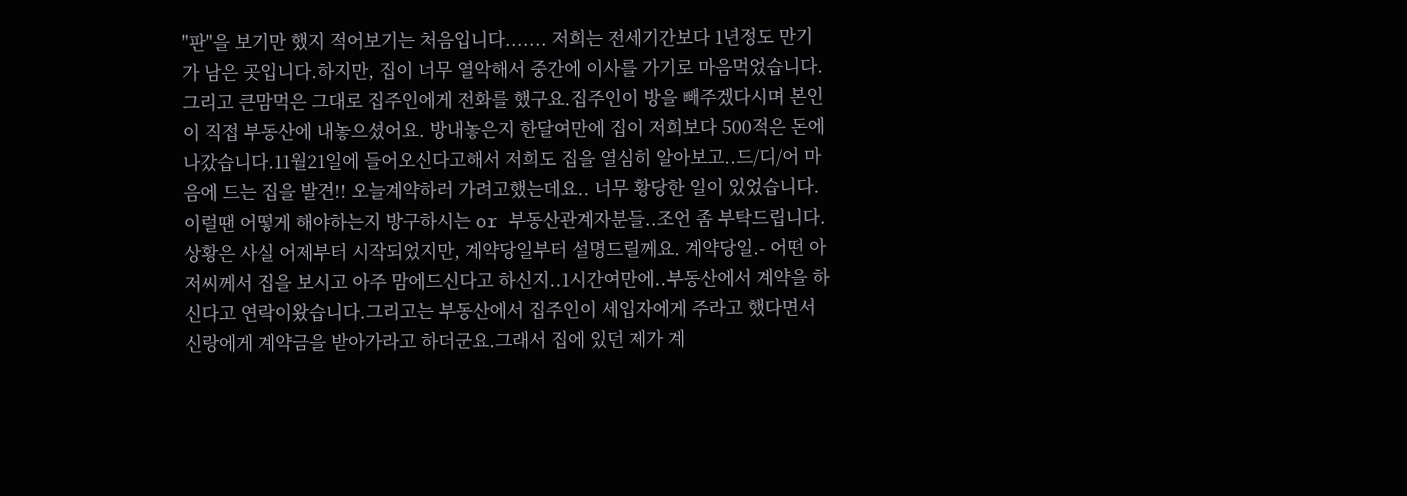"판"을 보기만 했지 적어보기는 처음입니다....... 저희는 전세기간보다 1년정도 만기가 남은 곳입니다.하지만, 집이 너무 열악해서 중간에 이사를 가기로 마음먹었습니다. 그리고 큰맘먹은 그대로 집주인에게 전화를 했구요.집주인이 방을 빼주겠다시며 본인이 직접 부동산에 내놓으셨어요. 방내놓은지 한달여만에 집이 저희보다 500적은 돈에 나갔습니다.11월21일에 들어오신다고해서 저희도 집을 열심히 알아보고..드/디/어 마음에 드는 집을 발견!! 오늘계약하러 가려고했는데요.. 너무 황당한 일이 있었습니다.이럴땐 어떻게 해야하는지 방구하시는 or 부동산관계자분들..조언 좀 부탁드립니다. 상황은 사실 어제부터 시작되었지만, 계약당일부터 설명드릴께요. 계약당일.- 어떤 아저씨께서 집을 보시고 아주 맘에드신다고 하신지..1시간여만에..부동산에서 계약을 하신다고 연락이왔습니다.그리고는 부동산에서 집주인이 세입자에게 주라고 했다면서신랑에게 계약금을 받아가라고 하더군요.그래서 집에 있던 제가 계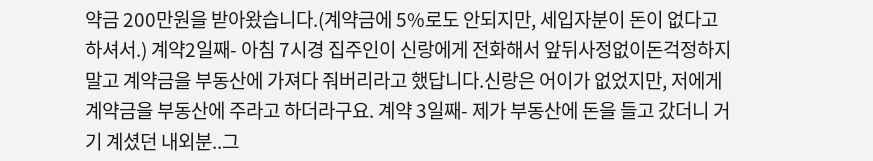약금 200만원을 받아왔습니다.(계약금에 5%로도 안되지만, 세입자분이 돈이 없다고하셔서.) 계약2일째- 아침 7시경 집주인이 신랑에게 전화해서 앞뒤사정없이돈걱정하지말고 계약금을 부동산에 가져다 줘버리라고 했답니다.신랑은 어이가 없었지만, 저에게 계약금을 부동산에 주라고 하더라구요. 계약 3일째- 제가 부동산에 돈을 들고 갔더니 거기 계셨던 내외분..그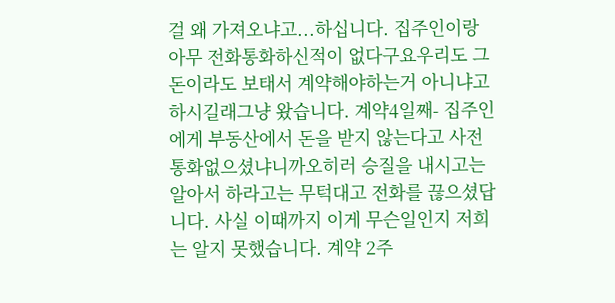걸 왜 가져오냐고...하십니다. 집주인이랑 아무 전화통화하신적이 없다구요우리도 그돈이라도 보태서 계약해야하는거 아니냐고 하시길래그냥 왔습니다. 계약4일째- 집주인에게 부동산에서 돈을 받지 않는다고 사전 통화없으셨냐니까오히러 승질을 내시고는 알아서 하라고는 무턱대고 전화를 끊으셨답니다. 사실 이때까지 이게 무슨일인지 저희는 알지 못했습니다. 계약 2주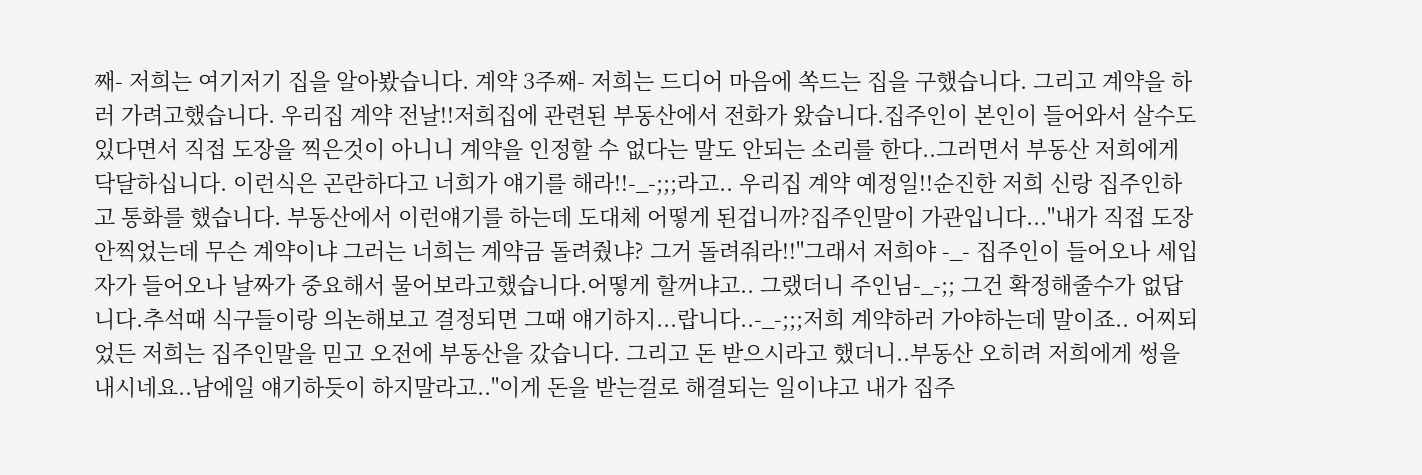째- 저희는 여기저기 집을 알아봤습니다. 계약 3주째- 저희는 드디어 마음에 쏙드는 집을 구했습니다. 그리고 계약을 하러 가려고했습니다. 우리집 계약 전날!!저희집에 관련된 부동산에서 전화가 왔습니다.집주인이 본인이 들어와서 살수도 있다면서 직접 도장을 찍은것이 아니니 계약을 인정할 수 없다는 말도 안되는 소리를 한다..그러면서 부동산 저희에게 닥달하십니다. 이런식은 곤란하다고 너희가 얘기를 해라!!-_-;;;라고.. 우리집 계약 예정일!!순진한 저희 신랑 집주인하고 통화를 했습니다. 부동산에서 이런얘기를 하는데 도대체 어떻게 된겁니까?집주인말이 가관입니다..."내가 직접 도장 안찍었는데 무슨 계약이냐 그러는 너희는 계약금 돌려줬냐? 그거 돌려줘라!!"그래서 저희야 -_- 집주인이 들어오나 세입자가 들어오나 날짜가 중요해서 물어보라고했습니다.어떻게 할꺼냐고.. 그랬더니 주인님-_-;; 그건 확정해줄수가 없답니다.추석때 식구들이랑 의논해보고 결정되면 그때 얘기하지...랍니다..-_-;;;저희 계약하러 가야하는데 말이죠.. 어찌되었든 저희는 집주인말을 믿고 오전에 부동산을 갔습니다. 그리고 돈 받으시라고 했더니..부동산 오히려 저희에게 썽을 내시네요..남에일 얘기하듯이 하지말라고.."이게 돈을 받는걸로 해결되는 일이냐고 내가 집주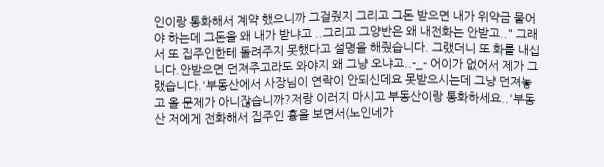인이랑 통화해서 계약 했으니까 그걸줬지 그리고 그돈 받으면 내가 위약금 물어야 하는데 그돈을 왜 내가 받냐고 ..그리고 그양반은 왜 내전화는 안받고.." 그래서 또 집주인한테 돌려주지 못했다고 설명을 해줬습니다. 그랬더니 또 화를 내십니다.안받으면 던져주고라도 와야지 왜 그냥 오냐고..-_- 어이가 없어서 제가 그랬습니다.'부동산에서 사장님이 연락이 안되신데요 못받으시는데 그냥 던져놓고 올 문제가 아니잖습니까?저랑 이러지 마시고 부동산이랑 통화하세요..'부동산 저에게 전화해서 집주인 흉을 보면서(노인네가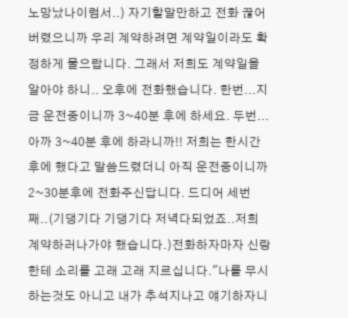노망났나이럼서..) 자기할말만하고 전화 끊어버렸으니까 우리 계약하려면 계약일이라도 확정하게 물으랍니다. 그래서 저희도 계약일을 알아야 하니.. 오후에 전화했습니다. 한번...지금 운전중이니까 3~40분 후에 하세요. 두번...아까 3~40분 후에 하라니까!! 저희는 한시간 후에 했다고 말씀드렸더니 아직 운전중이니까 2~30분후에 전화주신답니다. 드디어 세번째..(기댕기다 기댕기다 저녁다되었죠..저희 계약하러나가야 했습니다.)전화하자마자 신랑한테 소리를 고래 고래 지르십니다."나를 무시하는것도 아니고 내가 추석지나고 얘기하자니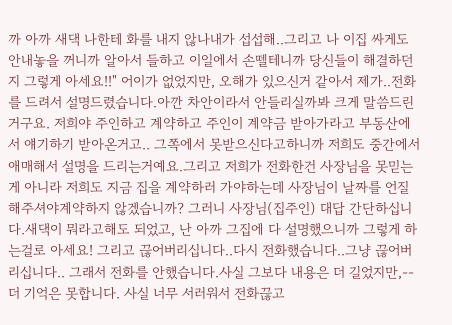까 아까 새댁 나한테 화를 내지 않나내가 섭섭해..그리고 나 이집 싸게도 안내놓을 꺼니까 알아서 들하고 이일에서 손뗄테니까 당신들이 해결하던지 그렇게 아세요!!" 어이가 없었지만, 오해가 있으신거 같아서 제가..전화를 드려서 설명드렸습니다.아깐 차안이라서 안들리실까봐 크게 말씀드린거구요. 저희야 주인하고 계약하고 주인이 계약금 받아가라고 부동산에서 얘기하기 받아온거고.. 그쪽에서 못받으신다고하니까 저희도 중간에서 애매해서 설명을 드리는거예요.그리고 저희가 전화한건 사장님을 못믿는게 아니라 저희도 지금 집을 계약하러 가야하는데 사장님이 날짜를 언질해주셔야계약하지 않겠습니까? 그러니 사장님(집주인) 대답 간단하십니다.새댁이 뭐라고해도 되었고, 난 아까 그집에 다 설명했으니까 그렇게 하는걸로 아세요! 그리고 끊어버리십니다..다시 전화했습니다..그냥 끊어버리십니다.. 그래서 전화를 안했습니다.사실 그보다 내용은 더 길었지만,-- 더 기억은 못합니다. 사실 너무 서러워서 전화끊고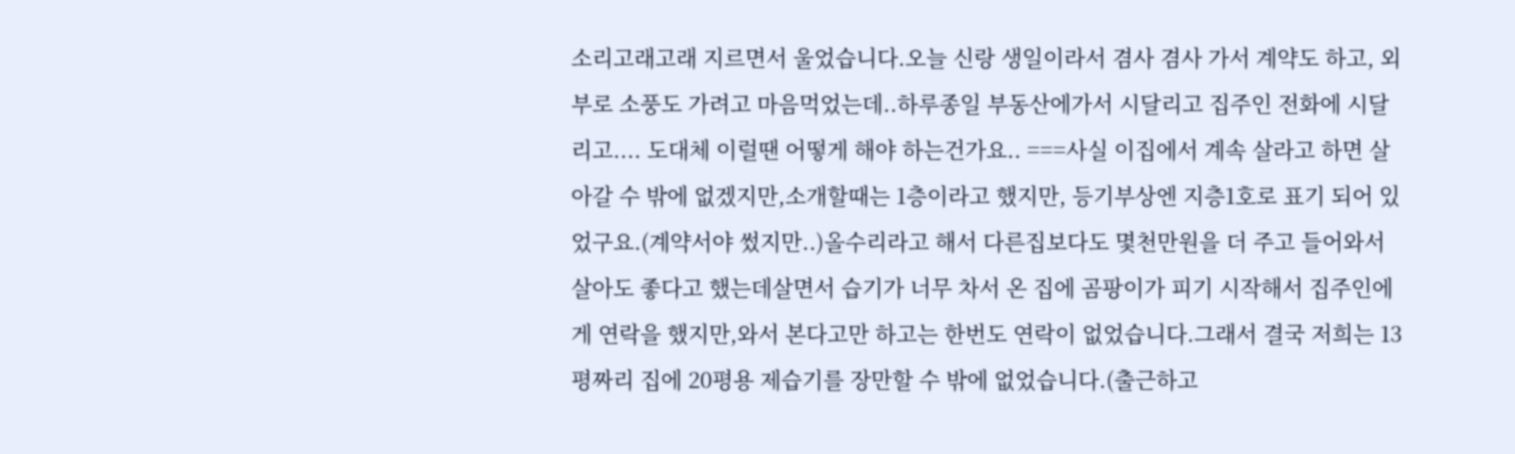소리고래고래 지르면서 울었습니다.오늘 신랑 생일이라서 겸사 겸사 가서 계약도 하고, 외부로 소풍도 가려고 마음먹었는데..하루종일 부동산에가서 시달리고 집주인 전화에 시달리고.... 도대체 이럴땐 어떻게 해야 하는건가요.. ===사실 이집에서 계속 살라고 하면 살아갈 수 밖에 없겠지만,소개할때는 1층이라고 했지만, 등기부상엔 지층1호로 표기 되어 있었구요.(계약서야 썼지만..)올수리라고 해서 다른집보다도 몇천만원을 더 주고 들어와서 살아도 좋다고 했는데살면서 습기가 너무 차서 온 집에 곰팡이가 피기 시작해서 집주인에게 연락을 했지만,와서 본다고만 하고는 한번도 연락이 없었습니다.그래서 결국 저희는 13평짜리 집에 20평용 제습기를 장만할 수 밖에 없었습니다.(출근하고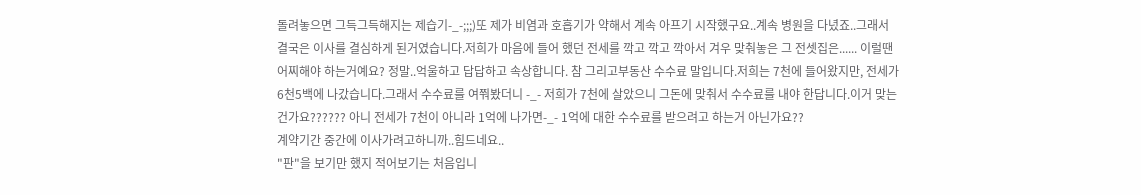돌려놓으면 그득그득해지는 제습기-_-;;;)또 제가 비염과 호흡기가 약해서 계속 아프기 시작했구요..계속 병원을 다녔죠..그래서 결국은 이사를 결심하게 된거였습니다.저희가 마음에 들어 했던 전세를 깍고 깍고 깍아서 겨우 맞춰놓은 그 전셋집은...... 이럴땐 어찌해야 하는거예요? 정말..억울하고 답답하고 속상합니다. 참 그리고부동산 수수료 말입니다.저희는 7천에 들어왔지만, 전세가 6천5백에 나갔습니다.그래서 수수료를 여쭤봤더니 -_- 저희가 7천에 살았으니 그돈에 맞춰서 수수료를 내야 한답니다.이거 맞는건가요?????? 아니 전세가 7천이 아니라 1억에 나가면-_- 1억에 대한 수수료를 받으려고 하는거 아닌가요??
계약기간 중간에 이사가려고하니까..힘드네요..
"판"을 보기만 했지 적어보기는 처음입니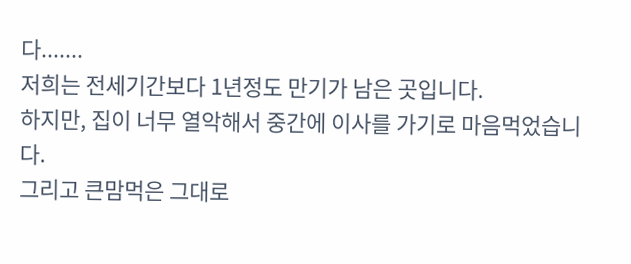다.......
저희는 전세기간보다 1년정도 만기가 남은 곳입니다.
하지만, 집이 너무 열악해서 중간에 이사를 가기로 마음먹었습니다.
그리고 큰맘먹은 그대로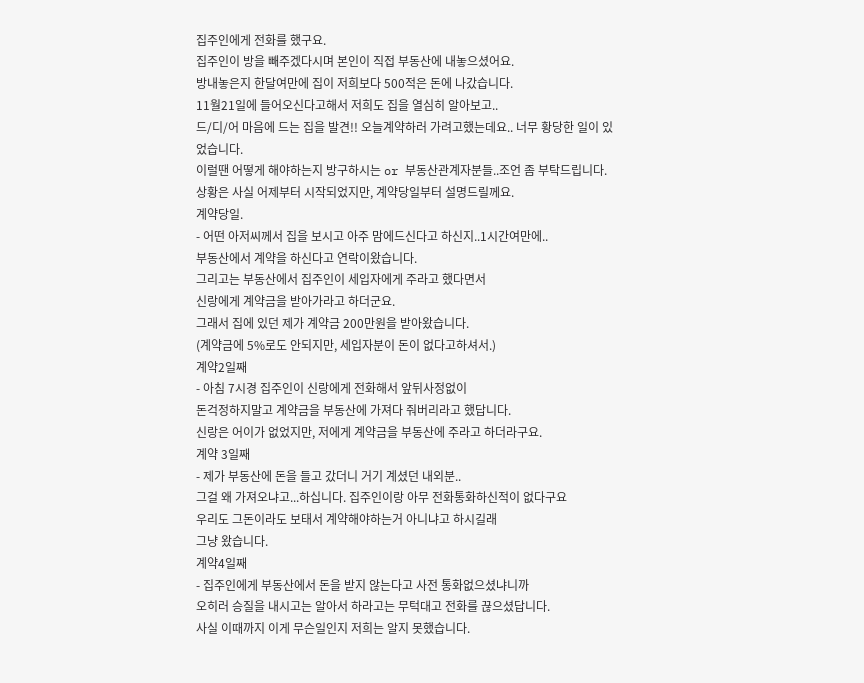집주인에게 전화를 했구요.
집주인이 방을 빼주겠다시며 본인이 직접 부동산에 내놓으셨어요.
방내놓은지 한달여만에 집이 저희보다 500적은 돈에 나갔습니다.
11월21일에 들어오신다고해서 저희도 집을 열심히 알아보고..
드/디/어 마음에 드는 집을 발견!! 오늘계약하러 가려고했는데요.. 너무 황당한 일이 있었습니다.
이럴땐 어떻게 해야하는지 방구하시는 or 부동산관계자분들..조언 좀 부탁드립니다.
상황은 사실 어제부터 시작되었지만, 계약당일부터 설명드릴께요.
계약당일.
- 어떤 아저씨께서 집을 보시고 아주 맘에드신다고 하신지..1시간여만에..
부동산에서 계약을 하신다고 연락이왔습니다.
그리고는 부동산에서 집주인이 세입자에게 주라고 했다면서
신랑에게 계약금을 받아가라고 하더군요.
그래서 집에 있던 제가 계약금 200만원을 받아왔습니다.
(계약금에 5%로도 안되지만, 세입자분이 돈이 없다고하셔서.)
계약2일째
- 아침 7시경 집주인이 신랑에게 전화해서 앞뒤사정없이
돈걱정하지말고 계약금을 부동산에 가져다 줘버리라고 했답니다.
신랑은 어이가 없었지만, 저에게 계약금을 부동산에 주라고 하더라구요.
계약 3일째
- 제가 부동산에 돈을 들고 갔더니 거기 계셨던 내외분..
그걸 왜 가져오냐고...하십니다. 집주인이랑 아무 전화통화하신적이 없다구요
우리도 그돈이라도 보태서 계약해야하는거 아니냐고 하시길래
그냥 왔습니다.
계약4일째
- 집주인에게 부동산에서 돈을 받지 않는다고 사전 통화없으셨냐니까
오히러 승질을 내시고는 알아서 하라고는 무턱대고 전화를 끊으셨답니다.
사실 이때까지 이게 무슨일인지 저희는 알지 못했습니다.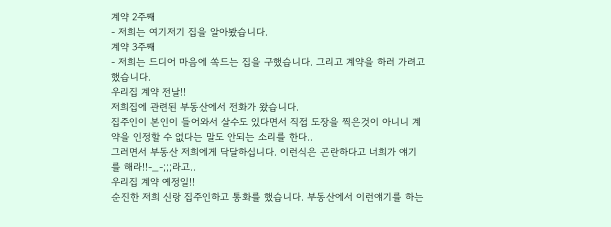계약 2주째
- 저희는 여기저기 집을 알아봤습니다.
계약 3주째
- 저희는 드디어 마음에 쏙드는 집을 구했습니다. 그리고 계약을 하러 가려고했습니다.
우리집 계약 전날!!
저희집에 관련된 부동산에서 전화가 왔습니다.
집주인이 본인이 들어와서 살수도 있다면서 직접 도장을 찍은것이 아니니 계약을 인정할 수 없다는 말도 안되는 소리를 한다..
그러면서 부동산 저희에게 닥달하십니다. 이런식은 곤란하다고 너희가 얘기를 해라!!-_-;;;라고..
우리집 계약 예정일!!
순진한 저희 신랑 집주인하고 통화를 했습니다. 부동산에서 이런얘기를 하는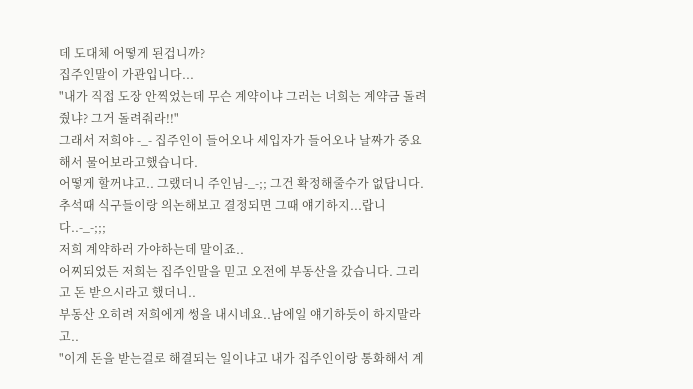데 도대체 어떻게 된겁니까?
집주인말이 가관입니다...
"내가 직접 도장 안찍었는데 무슨 계약이냐 그러는 너희는 계약금 돌려줬냐? 그거 돌려줘라!!"
그래서 저희야 -_- 집주인이 들어오나 세입자가 들어오나 날짜가 중요해서 물어보라고했습니다.
어떻게 할꺼냐고.. 그랬더니 주인님-_-;; 그건 확정해줄수가 없답니다.
추석때 식구들이랑 의논해보고 결정되면 그때 얘기하지...랍니다..-_-;;;
저희 계약하러 가야하는데 말이죠..
어찌되었든 저희는 집주인말을 믿고 오전에 부동산을 갔습니다. 그리고 돈 받으시라고 했더니..
부동산 오히려 저희에게 썽을 내시네요..남에일 얘기하듯이 하지말라고..
"이게 돈을 받는걸로 해결되는 일이냐고 내가 집주인이랑 통화해서 계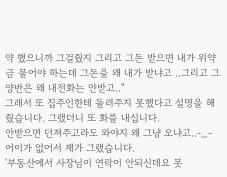약 했으니까 그걸줬지 그리고 그돈 받으면 내가 위약금 물어야 하는데 그돈을 왜 내가 받냐고 ..그리고 그양반은 왜 내전화는 안받고.."
그래서 또 집주인한테 돌려주지 못했다고 설명을 해줬습니다. 그랬더니 또 화를 내십니다.
안받으면 던져주고라도 와야지 왜 그냥 오냐고..-_- 어이가 없어서 제가 그랬습니다.
'부동산에서 사장님이 연락이 안되신데요 못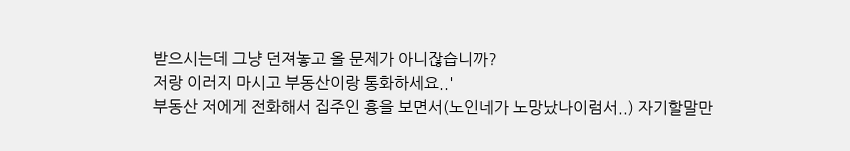받으시는데 그냥 던져놓고 올 문제가 아니잖습니까?
저랑 이러지 마시고 부동산이랑 통화하세요..'
부동산 저에게 전화해서 집주인 흉을 보면서(노인네가 노망났나이럼서..) 자기할말만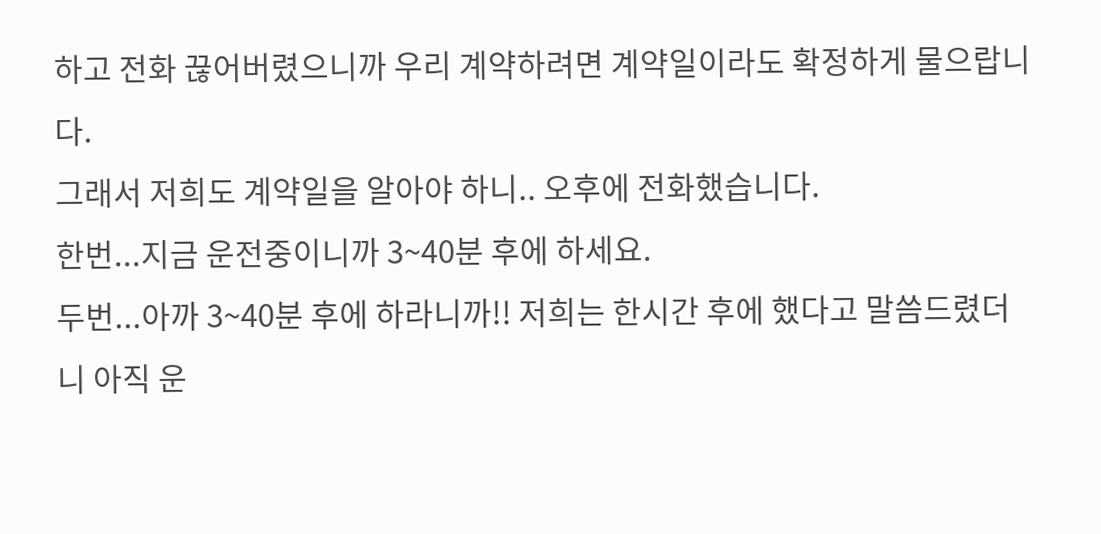하고 전화 끊어버렸으니까 우리 계약하려면 계약일이라도 확정하게 물으랍니다.
그래서 저희도 계약일을 알아야 하니.. 오후에 전화했습니다.
한번...지금 운전중이니까 3~40분 후에 하세요.
두번...아까 3~40분 후에 하라니까!! 저희는 한시간 후에 했다고 말씀드렸더니 아직 운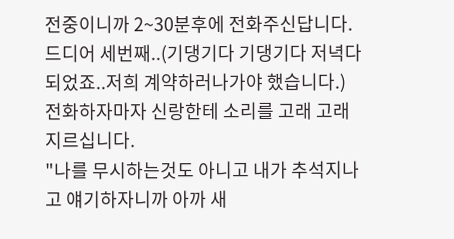전중이니까 2~30분후에 전화주신답니다.
드디어 세번째..(기댕기다 기댕기다 저녁다되었죠..저희 계약하러나가야 했습니다.)
전화하자마자 신랑한테 소리를 고래 고래 지르십니다.
"나를 무시하는것도 아니고 내가 추석지나고 얘기하자니까 아까 새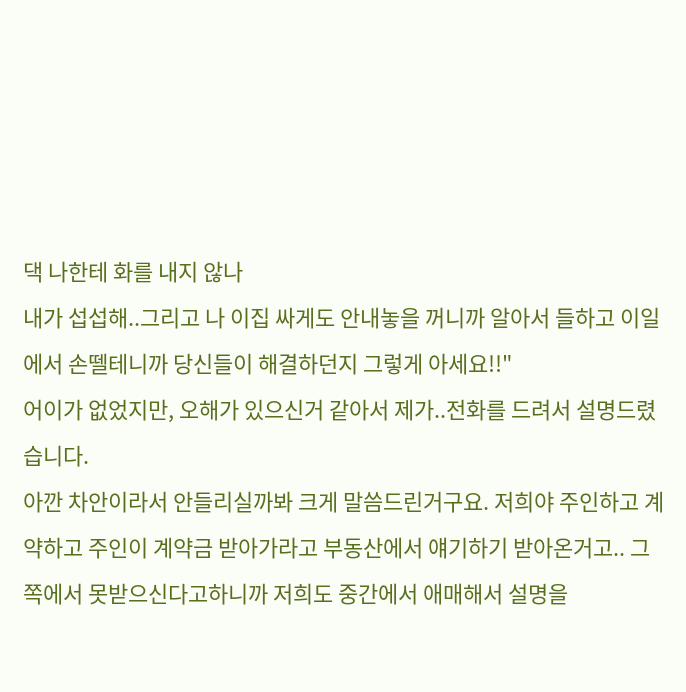댁 나한테 화를 내지 않나
내가 섭섭해..그리고 나 이집 싸게도 안내놓을 꺼니까 알아서 들하고 이일에서 손뗄테니까 당신들이 해결하던지 그렇게 아세요!!"
어이가 없었지만, 오해가 있으신거 같아서 제가..전화를 드려서 설명드렸습니다.
아깐 차안이라서 안들리실까봐 크게 말씀드린거구요. 저희야 주인하고 계약하고 주인이 계약금 받아가라고 부동산에서 얘기하기 받아온거고.. 그쪽에서 못받으신다고하니까 저희도 중간에서 애매해서 설명을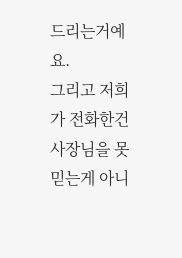드리는거예요.
그리고 저희가 전화한건 사장님을 못믿는게 아니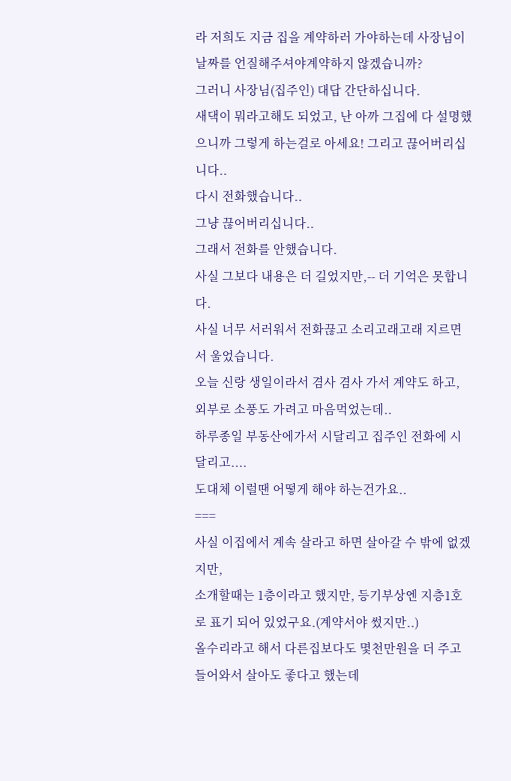라 저희도 지금 집을 계약하러 가야하는데 사장님이 날짜를 언질해주셔야계약하지 않겠습니까?
그러니 사장님(집주인) 대답 간단하십니다.
새댁이 뭐라고해도 되었고, 난 아까 그집에 다 설명했으니까 그렇게 하는걸로 아세요! 그리고 끊어버리십니다..
다시 전화했습니다..
그냥 끊어버리십니다..
그래서 전화를 안했습니다.
사실 그보다 내용은 더 길었지만,-- 더 기억은 못합니다.
사실 너무 서러워서 전화끊고 소리고래고래 지르면서 울었습니다.
오늘 신랑 생일이라서 겸사 겸사 가서 계약도 하고, 외부로 소풍도 가려고 마음먹었는데..
하루종일 부동산에가서 시달리고 집주인 전화에 시달리고....
도대체 이럴땐 어떻게 해야 하는건가요..
===
사실 이집에서 계속 살라고 하면 살아갈 수 밖에 없겠지만,
소개할때는 1층이라고 했지만, 등기부상엔 지층1호로 표기 되어 있었구요.(계약서야 썼지만..)
올수리라고 해서 다른집보다도 몇천만원을 더 주고 들어와서 살아도 좋다고 했는데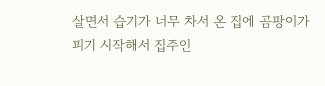살면서 습기가 너무 차서 온 집에 곰팡이가 피기 시작해서 집주인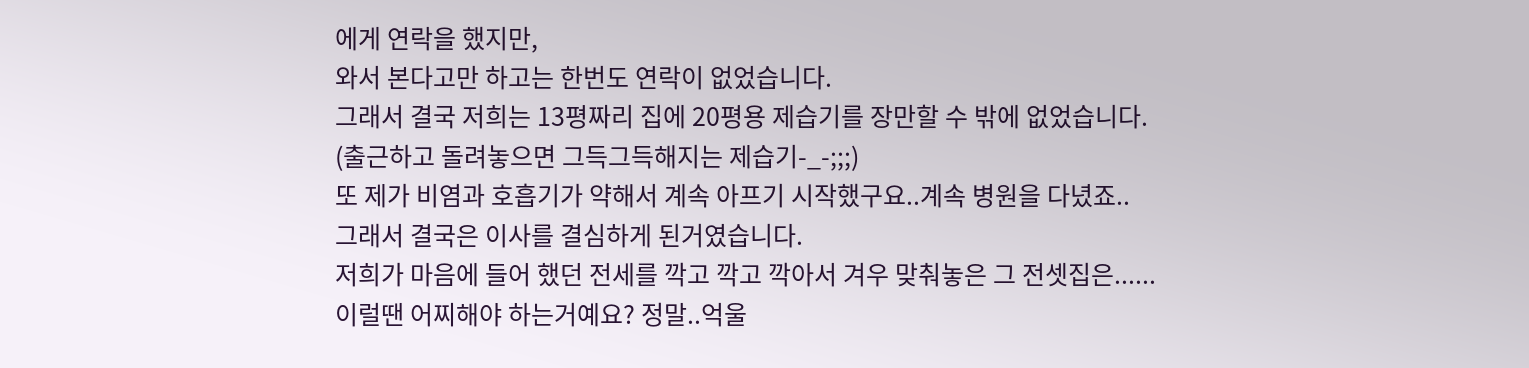에게 연락을 했지만,
와서 본다고만 하고는 한번도 연락이 없었습니다.
그래서 결국 저희는 13평짜리 집에 20평용 제습기를 장만할 수 밖에 없었습니다.
(출근하고 돌려놓으면 그득그득해지는 제습기-_-;;;)
또 제가 비염과 호흡기가 약해서 계속 아프기 시작했구요..계속 병원을 다녔죠..
그래서 결국은 이사를 결심하게 된거였습니다.
저희가 마음에 들어 했던 전세를 깍고 깍고 깍아서 겨우 맞춰놓은 그 전셋집은......
이럴땐 어찌해야 하는거예요? 정말..억울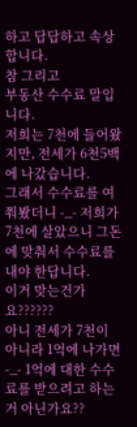하고 답답하고 속상합니다.
참 그리고
부동산 수수료 말입니다.
저희는 7천에 들어왔지만, 전세가 6천5백에 나갔습니다.
그래서 수수료를 여쭤봤더니 -_- 저희가 7천에 살았으니 그돈에 맞춰서 수수료를 내야 한답니다.
이거 맞는건가요??????
아니 전세가 7천이 아니라 1억에 나가면-_- 1억에 대한 수수료를 받으려고 하는거 아닌가요??